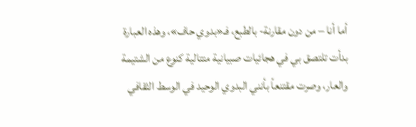أما أنا – من دون مقارنة- بالطبع، فـ«بدوي حاف»، وهذه العبارة بدأت تلتصق بي في هجائيات صبيانية متتالية كنوع من الشتيمة والعار، وصرت مقتنعاً بأنني البدوي الوحيد في الوسط الثقافي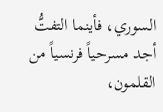السوري، فأينما التفتُّ أجد مسرحياً فرنسياً من القلمون،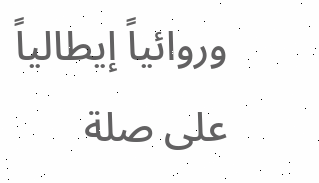وروائياً إيطالياً على صلة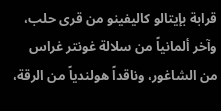قرابة بإيتالو كاليفينو من قرى حلب، وآخر ألمانياً من سلالة غونتر غراس من الشاغور، وناقداً هولندياً من الرقة،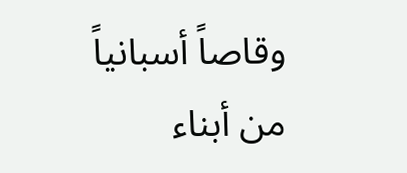وقاصاً أسبانياً من أبناء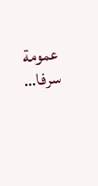عمومة سرفا…